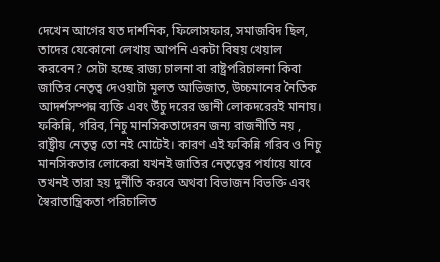দেখেন আগের যত দার্শনিক, ফিলোসফার, সমাজবিদ ছিল, তাদের যেকোনো লেখায় আপনি একটা বিষয় খেয়াল করবেন? সেটা হচ্ছে রাজ্য চালনা বা রাষ্ট্রপরিচালনা কিবা জাতির নেতৃত্ব দেওয়াটা মূলত আভিজাত, উচ্চমানের নৈতিক আদর্শসম্পন্ন ব্যক্তি এবং উঁচু দরের জ্ঞানী লোকদরেরই মানায়। ফকিন্নি, গরিব, নিচু মানসিকতাদেরন জন্য রাজনীতি নয় , রাষ্ট্রীয় নেতৃত্ব তো নই মোটেই। কারণ এই ফকিন্নি গরিব ও নিচু মানসিকতার লোকেরা যখনই জাতির নেতৃত্বের পর্যায়ে যাবে তখনই তারা হয় দুর্নীতি করবে অথবা বিভাজন বিভক্তি এবং স্বৈরাতান্ত্রিকতা পরিচালিত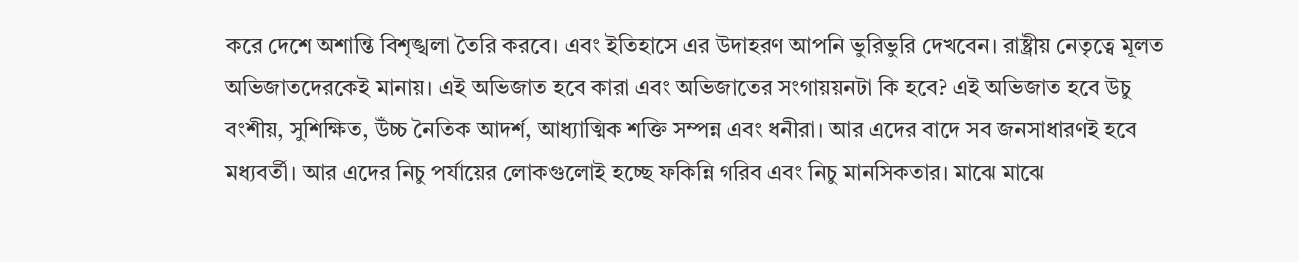করে দেশে অশান্তি বিশৃঙ্খলা তৈরি করবে। এবং ইতিহাসে এর উদাহরণ আপনি ভুরিভুরি দেখবেন। রাষ্ট্রীয় নেতৃত্বে মূলত অভিজাতদেরকেই মানায়। এই অভিজাত হবে কারা এবং অভিজাতের সংগায়য়নটা কি হবে? এই অভিজাত হবে উচু বংশীয়, সুশিক্ষিত, উঁচ্চ নৈতিক আদর্শ, আধ্যাত্মিক শক্তি সম্পন্ন এবং ধনীরা। আর এদের বাদে সব জনসাধারণই হবে মধ্যবর্তী। আর এদের নিচু পর্যায়ের লোকগুলোই হচ্ছে ফকিন্নি গরিব এবং নিচু মানসিকতার। মাঝে মাঝে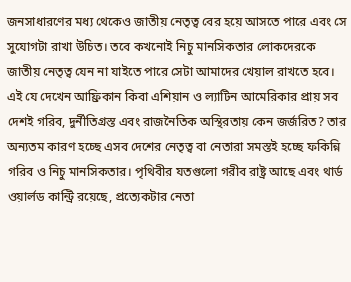জনসাধারণের মধ্য থেকেও জাতীয় নেতৃত্ব বের হয়ে আসতে পারে এবং সে সুযোগটা রাখা উচিত। তবে কখনোই নিচু মানসিকতার লোকদেরকে জাতীয় নেতৃত্ব যেন না যাইতে পারে সেটা আমাদের খেয়াল রাখতে হবে।
এই যে দেখেন আফ্রিকান কিবা এশিয়ান ও ল্যাটিন আমেরিকার প্রায় সব দেশই গরিব, দুর্নীতিগ্রস্ত এবং রাজনৈতিক অস্থিরতায় কেন জর্জরিত? তার অন্যতম কারণ হচ্ছে এসব দেশের নেতৃত্ব বা নেতারা সমস্তই হচ্ছে ফকিন্নি গরিব ও নিচু মানসিকতার। পৃথিবীর যতগুলো গরীব রাষ্ট্র আছে এবং থার্ড ওয়ার্লড কান্ট্রি রয়েছে, প্রত্যেকটার নেতা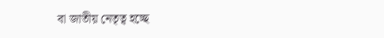বা জাতীয় নেতৃত্ব হচ্ছে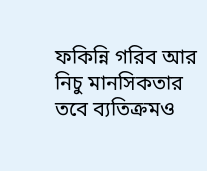ফকিন্নি গরিব আর নিচু মানসিকতার তবে ব্যতিক্রমও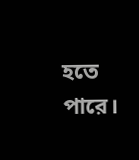হতে পারে।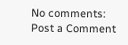No comments:
Post a Comment